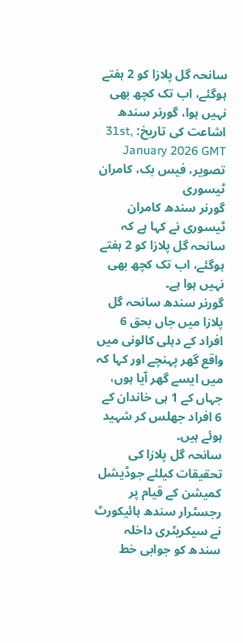سانحہ گل پلازا کو 2 ہفتے ہوگئے، اب تک کچھ بھی نہیں ہوا، گورنر سندھ
اشاعت کی تاریخ: 31st, January 2026 GMT
تصویر، فیس بک، کامران ٹیسوری
گورنر سندھ کامران ٹیسوری نے کہا ہے کہ سانحہ گل پلازا کو 2 ہفتے ہوگئے، اب تک کچھ بھی نہیں ہوا ہے۔
گورنر سندھ سانحہ گل پلازا میں جاں بحق 6 افراد کے دہلی کالونی میں واقع گھر پہنچے اور کہا کہ میں ایسے گھر آیا ہوں، جہاں کے 1 ہی خاندان کے 6 افراد جھلس کر شہید ہوئے ہیں۔
سانحہ گل پلازا کی تحقیقات کیلئے جوڈیشل کمیشن کے قیام پر رجسٹرار سندھ ہائیکورٹ نے سیکریٹری داخلہ سندھ کو جوابی خط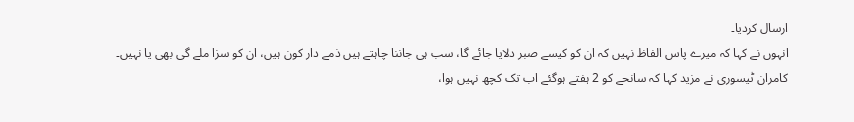ارسال کردیا۔
انہوں نے کہا کہ میرے پاس الفاظ نہیں کہ ان کو کیسے صبر دلایا جائے گا، سب ہی جاننا چاہتے ہیں ذمے دار کون ہیں، ان کو سزا ملے گی بھی یا نہیں۔
کامران ٹیسوری نے مزید کہا کہ سانحے کو 2 ہفتے ہوگئے اب تک کچھ نہیں ہوا،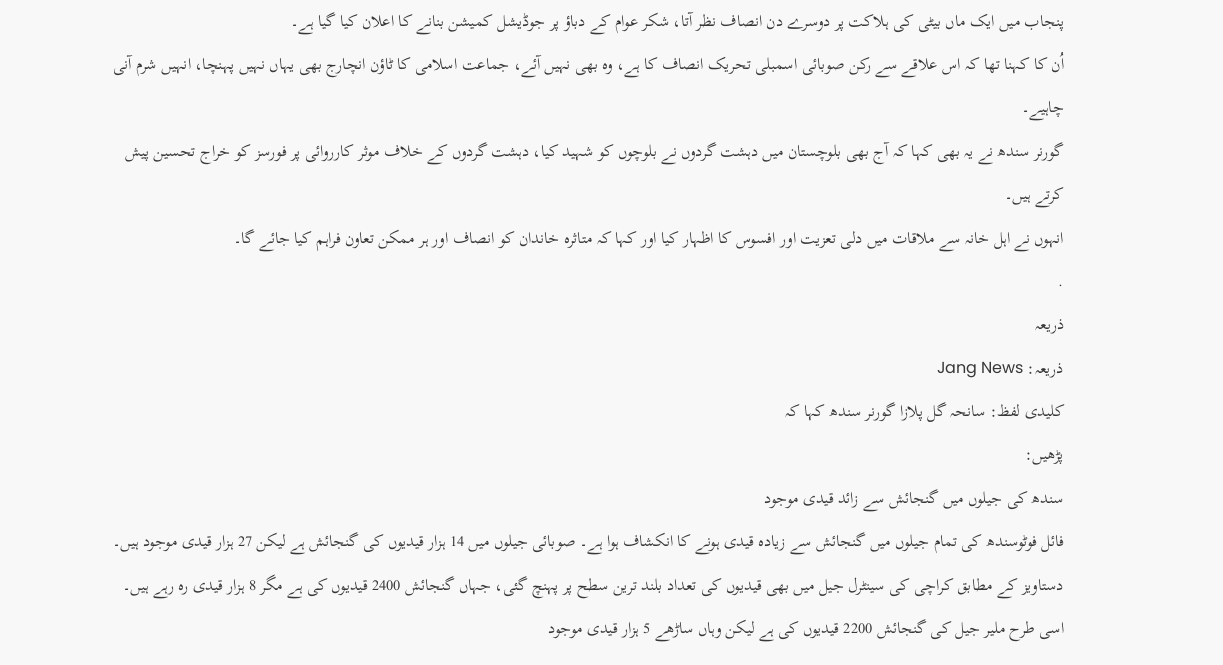پنجاب میں ایک ماں بیٹی کی ہلاکت پر دوسرے دن انصاف نظر آتا، شکر عوام کے دباؤ پر جوڈیشل کمیشن بنانے کا اعلان کیا گیا ہے۔
اُن کا کہنا تھا کہ اس علاقے سے رکن صوبائی اسمبلی تحریک انصاف کا ہے، وہ بھی نہیں آئے، جماعت اسلامی کا ٹاؤن انچارج بھی یہاں نہیں پہنچا، انہیں شرم آنی چاہیے۔
گورنر سندھ نے یہ بھی کہا کہ آج بھی بلوچستان میں دہشت گردوں نے بلوچوں کو شہید کیا، دہشت گردوں کے خلاف موثر کارروائی پر فورسز کو خراج تحسین پیش کرتے ہیں۔
انہوں نے اہل خانہ سے ملاقات میں دلی تعزیت اور افسوس کا اظہار کیا اور کہا کہ متاثرہ خاندان کو انصاف اور ہر ممکن تعاون فراہم کیا جائے گا۔
.
ذریعہ
ذریعہ: Jang News
کلیدی لفظ: سانحہ گل پلازا گورنر سندھ کہا کہ
پڑھیں:
سندھ کی جیلوں میں گنجائش سے زائد قیدی موجود
فائل فوٹوسندھ کی تمام جیلوں میں گنجائش سے زیادہ قیدی ہونے کا انکشاف ہوا ہے۔ صوبائی جیلوں میں 14 ہزار قیدیوں کی گنجائش ہے لیکن 27 ہزار قیدی موجود ہیں۔
دستاویز کے مطابق کراچی کی سینٹرل جیل میں بھی قیدیوں کی تعداد بلند ترین سطح پر پہنچ گئی، جہاں گنجائش 2400 قیدیوں کی ہے مگر 8 ہزار قیدی رہ رہے ہیں۔
اسی طرح ملیر جیل کی گنجائش 2200 قیدیوں کی ہے لیکن وہاں ساڑھے 5 ہزار قیدی موجود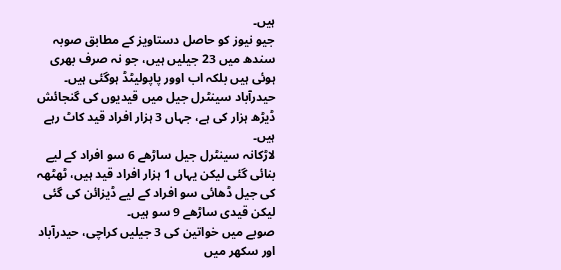ہیں۔
جیو نیوز کو حاصل دستاویز کے مطابق صوبہ سندھ میں 23 جیلیں ہیں، جو نہ صرف بھری ہوئی ہیں بلکہ اب اوور پاپولیٹڈ ہوگئی ہیں۔
حیدرآباد سینٹرل جیل میں قیدیوں کی گنجائش ڈیڑھ ہزار کی ہے، جہاں 3 ہزار افراد قید کاٹ رہے ہیں۔
لاڑکانہ سینٹرل جیل ساڑھے 6 سو افراد کے لیے بنائی گئی لیکن یہاں 1 ہزار افراد قید ہیں، ٹھٹھہ کی جیل ڈھائی سو افراد کے لیے ڈیزائن کی گئی لیکن قیدی ساڑھے 9 سو ہیں۔
صوبے میں خواتین کی 3 جیلیں کراچی، حیدرآباد اور سکھر میں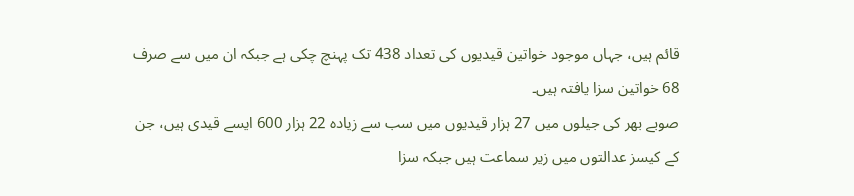قائم ہیں، جہاں موجود خواتین قیدیوں کی تعداد 438 تک پہنچ چکی ہے جبکہ ان میں سے صرف 68 خواتین سزا یافتہ ہیں۔
صوبے بھر کی جیلوں میں 27 ہزار قیدیوں میں سب سے زیادہ 22 ہزار 600 ایسے قیدی ہیں، جن کے کیسز عدالتوں میں زیر سماعت ہیں جبکہ سزا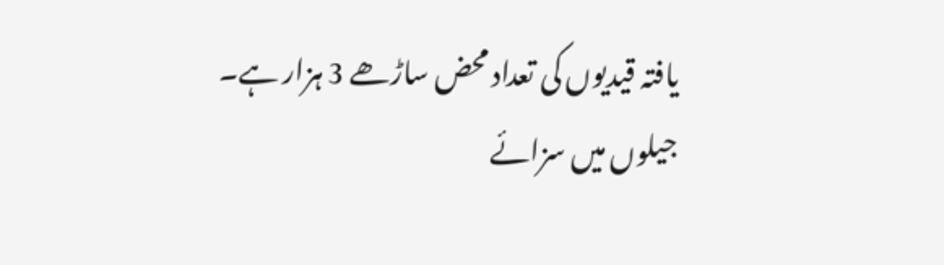یافتہ قیدیوں کی تعداد محض ساڑھے 3 ہزار ہے۔
جیلوں میں سزائے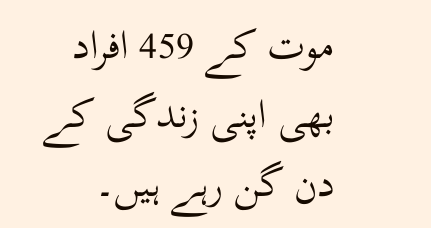موت کے 459 افراد بھی اپنی زندگی کے دن گن رہے ہیں۔